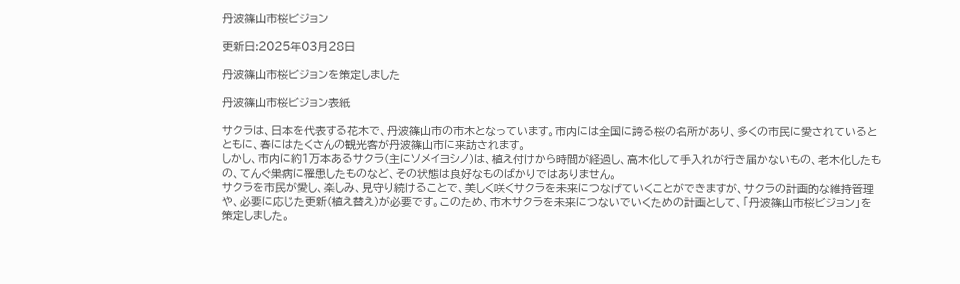丹波篠山市桜ビジョン

更新日:2025年03月28日

丹波篠山市桜ビジョンを策定しました

丹波篠山市桜ビジョン表紙

サクラは、日本を代表する花木で、丹波篠山市の市木となっています。市内には全国に誇る桜の名所があり、多くの市民に愛されているとともに、春にはたくさんの観光客が丹波篠山市に来訪されます。
しかし、市内に約1万本あるサクラ(主にソメイヨシノ)は、植え付けから時間が経過し、高木化して手入れが行き届かないもの、老木化したもの、てんぐ巣病に罹患したものなど、その状態は良好なものばかりではありません。
サクラを市民が愛し、楽しみ、見守り続けることで、美しく咲くサクラを未来につなげていくことができますが、サクラの計画的な維持管理や、必要に応じた更新(植え替え)が必要です。このため、市木サクラを未来につないでいくための計画として、「丹波篠山市桜ビジョン」を策定しました。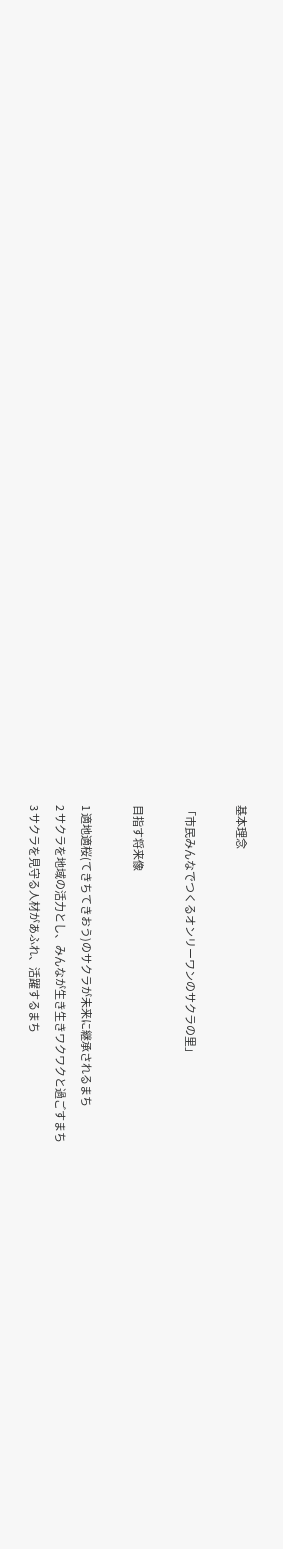基本理念

「市民みんなでつくるオンリーワンのサクラの里」

目指す将来像

1 適地適桜(てきちてきおう)のサクラが未来に継承されるまち
2 サクラを地域の活力とし、みんなが生き生きワクワクと過ごすまち
3 サクラを見守る人材があふれ、活躍するまち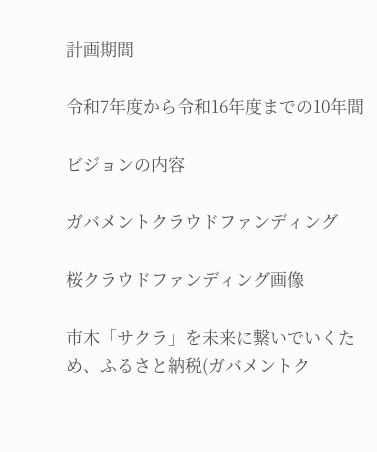計画期間

令和7年度から令和16年度までの10年間

ビジョンの内容

ガバメントクラウドファンディング

桜クラウドファンディング画像

市木「サクラ」を未来に繋いでいくため、ふるさと納税(ガバメントク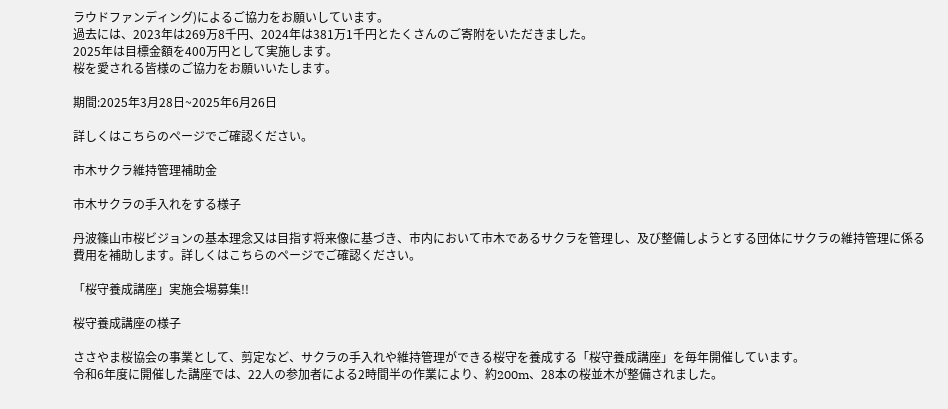ラウドファンディング)によるご協力をお願いしています。
過去には、2023年は269万8千円、2024年は381万1千円とたくさんのご寄附をいただきました。
2025年は目標金額を400万円として実施します。
桜を愛される皆様のご協力をお願いいたします。

期間:2025年3月28日~2025年6月26日

詳しくはこちらのページでご確認ください。

市木サクラ維持管理補助金

市木サクラの手入れをする様子

丹波篠山市桜ビジョンの基本理念又は目指す将来像に基づき、市内において市木であるサクラを管理し、及び整備しようとする団体にサクラの維持管理に係る費用を補助します。詳しくはこちらのページでご確認ください。

「桜守養成講座」実施会場募集!!

桜守養成講座の様子

ささやま桜協会の事業として、剪定など、サクラの手入れや維持管理ができる桜守を養成する「桜守養成講座」を毎年開催しています。
令和6年度に開催した講座では、22人の参加者による2時間半の作業により、約200m、28本の桜並木が整備されました。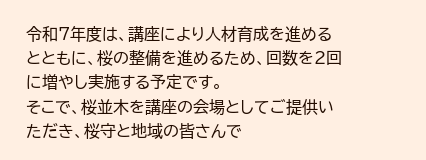令和7年度は、講座により人材育成を進めるとともに、桜の整備を進めるため、回数を2回に増やし実施する予定です。
そこで、桜並木を講座の会場としてご提供いただき、桜守と地域の皆さんで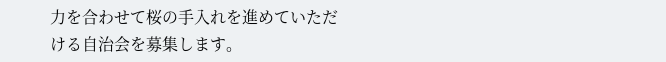力を合わせて桜の手入れを進めていただける自治会を募集します。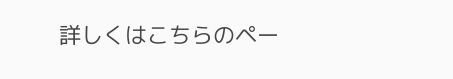詳しくはこちらのペー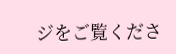ジをご覧くださ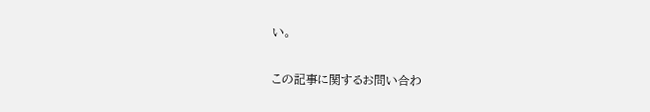い。

この記事に関するお問い合わ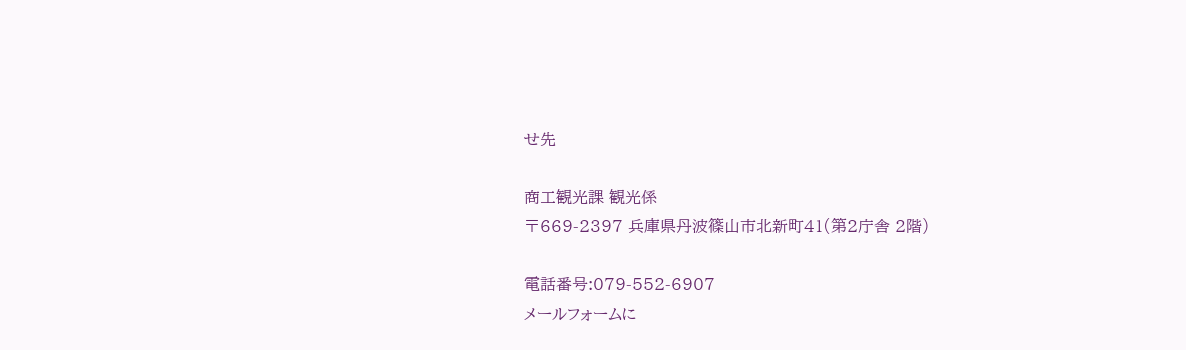せ先

商工観光課 観光係
〒669-2397 兵庫県丹波篠山市北新町41(第2庁舎 2階)

電話番号:079-552-6907
メールフォームに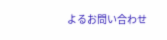よるお問い合わせ